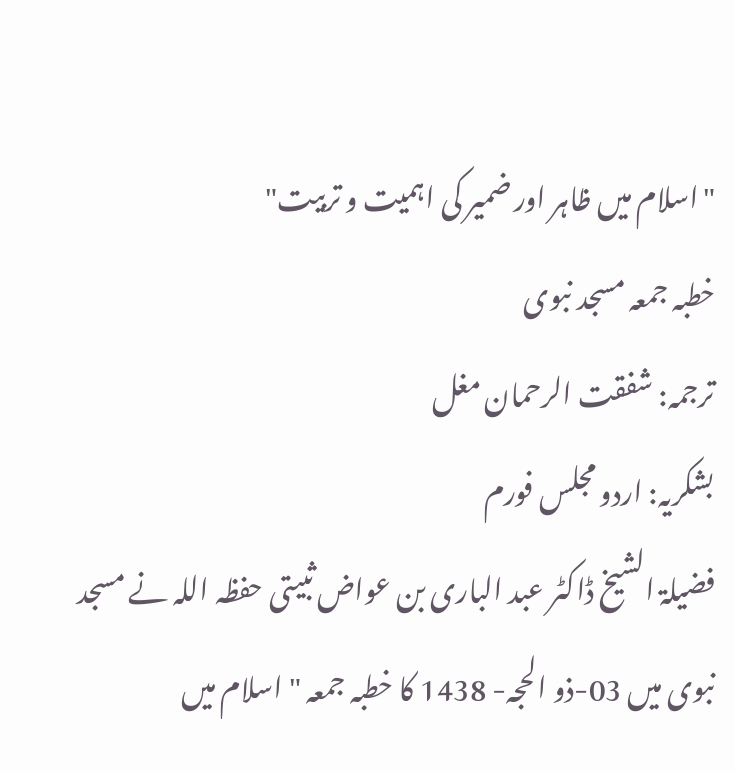"اسلام میں ظاہر اور ضمیر کی اہمیت و تربیت"
خطبہ جمعہ مسجد نبوی
ترجمہ: شفقت الرحمان مغل
بشکریہ: اردو مجلس فورم
فضیلۃ الشیخ ڈاکٹر عبد الباری بن عواض ثبیتی حفظہ اللہ نے مسجد نبوی میں 03-ذو الحجہ- 1438 کا خطبہ جمعہ " اسلام میں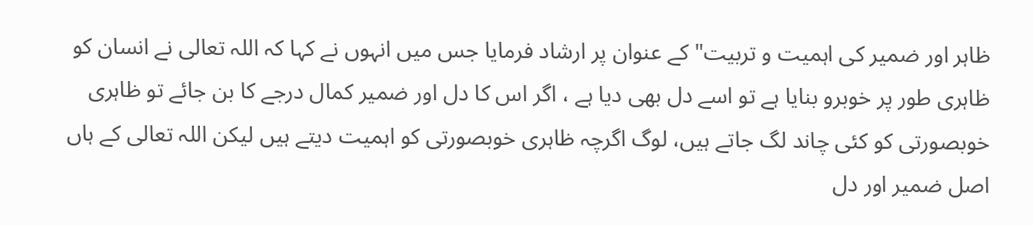ظاہر اور ضمیر کی اہمیت و تربیت" کے عنوان پر ارشاد فرمایا جس میں انہوں نے کہا کہ اللہ تعالی نے انسان کو ظاہری طور پر خوبرو بنایا ہے تو اسے دل بھی دیا ہے ، اگر اس کا دل اور ضمیر کمال درجے کا بن جائے تو ظاہری خوبصورتی کو کئی چاند لگ جاتے ہیں، لوگ اگرچہ ظاہری خوبصورتی کو اہمیت دیتے ہیں لیکن اللہ تعالی کے ہاں اصل ضمیر اور دل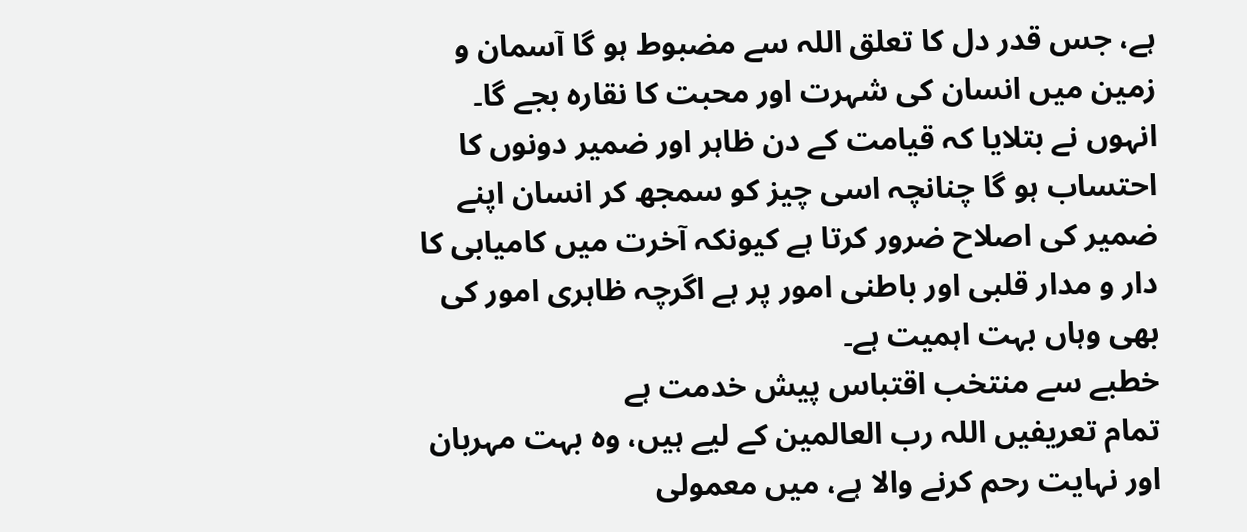ہے، جس قدر دل کا تعلق اللہ سے مضبوط ہو گا آسمان و زمین میں انسان کی شہرت اور محبت کا نقارہ بجے گا۔ انہوں نے بتلایا کہ قیامت کے دن ظاہر اور ضمیر دونوں کا احتساب ہو گا چنانچہ اسی چیز کو سمجھ کر انسان اپنے ضمیر کی اصلاح ضرور کرتا ہے کیونکہ آخرت میں کامیابی کا دار و مدار قلبی اور باطنی امور پر ہے اگرچہ ظاہری امور کی بھی وہاں بہت اہمیت ہے۔
خطبے سے منتخب اقتباس پیش خدمت ہے
تمام تعریفیں اللہ رب العالمین کے لیے ہیں، وہ بہت مہربان اور نہایت رحم کرنے والا ہے، میں معمولی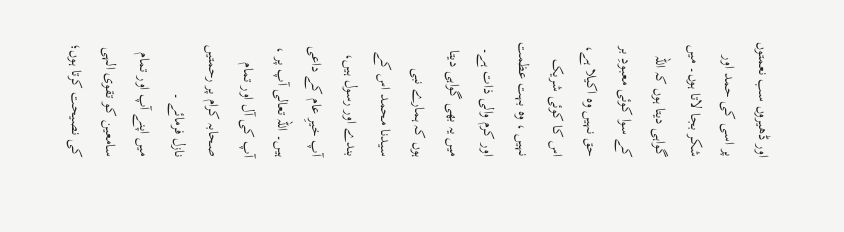اور ڈھیروں سب نعمتوں پر اسی کی حمد اور شکر بجا لاتا ہوں۔ میں گواہی دیتا ہوں کہ اللہ کے سوا کوئی معبودِ بر حق نہیں وہ اکیلا ہے، اس کا کوئی شریک نہیں ، وہ بہت عظمت اور کرم والی ذات ہے۔ میں یہ بھی گواہی دیتا ہوں کہ ہمارے نبی سیدنا محمد اس کے بندے اور رسول ہیں، آپ خیرِ عام کے داعی ہیں۔ اللہ تعالی آپ پر ، آپ کی آل اور تمام صحابہ کرام پر رحمتیں نازل فرمائے ۔
میں اپنے آپ اور تمام سامعین کو تقوی الہی کی نصیحت کرتا ہوں؛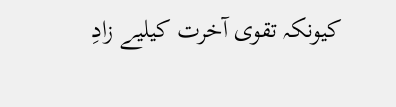کیونکہ تقوی آخرت کیلیے زادِ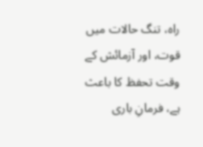راہ، تنگ حالات میں قوت، اور آزمائش کے وقت تحفظ کا باعث ہے، فرمانِ باری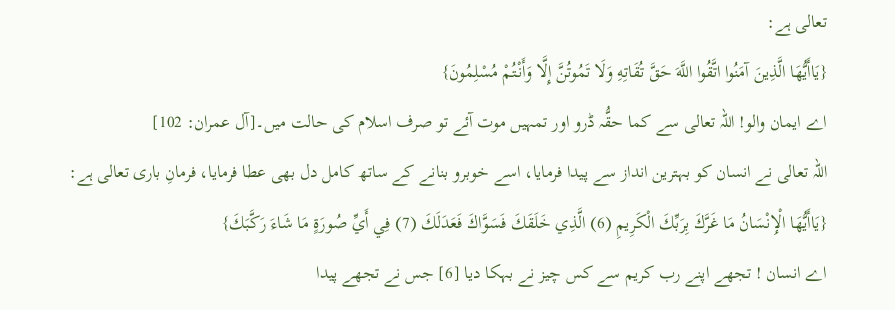تعالی ہے:
{يَاأَيُّهَا الَّذِينَ آمَنُوا اتَّقُوا اللَّهَ حَقَّ تُقَاتِهِ وَلَا تَمُوتُنَّ إِلَّا وَأَنْتُمْ مُسْلِمُونَ}
اے ایمان والو! اللہ تعالی سے کما حقُّہ ڈرو اور تمہیں موت آئے تو صرف اسلام کی حالت میں۔[آل عمران: 102]
اللہ تعالی نے انسان کو بہترین انداز سے پیدا فرمایا، اسے خوبرو بنانے کے ساتھ کامل دل بھی عطا فرمایا، فرمانِ باری تعالی ہے:
{يَاأَيُّهَا الْإِنْسَانُ مَا غَرَّكَ بِرَبِّكَ الْكَرِيمِ (6) الَّذِي خَلَقَكَ فَسَوَّاكَ فَعَدَلَكَ (7) فِي أَيِّ صُورَةٍ مَا شَاءَ رَكَّبَكَ}
اے انسان ! تجھے اپنے رب کریم سے کس چیز نے بہکا دیا [6] جس نے تجھے پیدا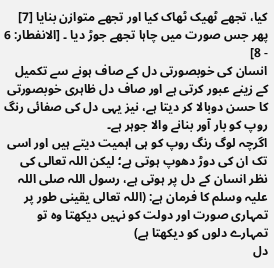کیا، تجھے ٹھیک ٹھاک کیا اور تجھے متوازن بنایا [7] پھر جس صورت میں چاہا تجھے جوڑ دیا ۔ [الانفطار: 6 - 8]
انسان کی خوبصورتی دل کے صاف ہونے سے تکمیل کے زینے عبور کرتی ہے اور صاف دل ظاہری خوبصورتی کا حسن دوبالا کر دیتا ہے، نیز یہی دل کی صفائی رنگ روپ کو بار آور بنانے والا جوہر ہے۔
اگرچہ لوگ رنگ روپ کو ہی اہمیت دیتے ہیں اور اسی تک ان کی دوڑ دھوپ ہوتی ہے؛ لیکن اللہ تعالی کی نظر انسان کے دل پر ہوتی ہے، رسول اللہ صلی اللہ علیہ وسلم کا فرمان ہے: (اللہ تعالی یقینی طور پر تمہاری صورت اور دولت کو نہیں دیکھتا وہ تو تمہارے دلوں کو دیکھتا ہے)
دل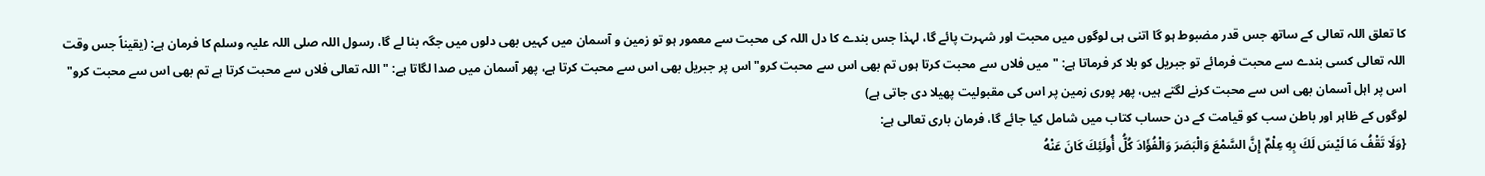کا تعلق اللہ تعالی کے ساتھ جس قدر مضبوط ہو گا اتنی ہی لوگوں میں محبت اور شہرت پائے گا، لہذا جس بندے کا دل اللہ کی محبت سے معمور ہو تو زمین و آسمان میں کہیں بھی دلوں میں جگہ بنا لے گا، رسول اللہ صلی اللہ علیہ وسلم کا فرمان ہے: (یقیناً جس وقت اللہ تعالی کسی بندے سے محبت فرمائے تو جبریل کو بلا کر فرماتا ہے: "میں فلاں سے محبت کرتا ہوں تم بھی اس سے محبت کرو" اس پر جبریل بھی اس سے محبت کرتا ہے، پھر آسمان میں صدا لگاتا ہے: "اللہ تعالی فلاں سے محبت کرتا ہے تم بھی اس سے محبت کرو" اس پر اہل آسمان بھی اس سے محبت کرنے لگتے ہیں، پھر پوری زمین پر اس کی مقبولیت پھیلا دی جاتی ہے)
لوگوں کے ظاہر اور باطن سب کو قیامت کے دن حساب کتاب میں شامل کیا جائے گا، فرمان باری تعالی ہے:
{وَلَا تَقْفُ مَا لَيْسَ لَكَ بِهِ عِلْمٌ إِنَّ السَّمْعَ وَالْبَصَرَ وَالْفُؤَادَ كُلُّ أُولَئِكَ كَانَ عَنْهُ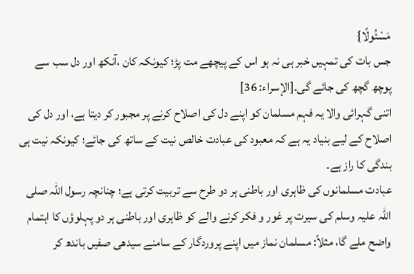مَسْئُولًا}
جس بات کی تمہیں خبر ہی نہ ہو اس کے پیچھے مت پڑ؛ کیونکہ کان ،آنکھ اور دل سب سے پوچھ گچھ کی جائے گی۔[الإسراء: 36]
اتنی گہرائی والا یہ فہم مسلمان کو اپنے دل کی اصلاح کرنے پر مجبور کر دیتا ہے، اور دل کی اصلاح کے لیے بنیاد یہ ہے کہ معبود کی عبادت خالص نیت کے ساتھ کی جائے؛ کیونکہ نیت ہی بندگی کا راز ہے۔
عبادت مسلمانوں کی ظاہری اور باطنی ہر دو طرح سے تربیت کرتی ہے؛ چنانچہ رسول اللہ صلی اللہ علیہ وسلم کی سیرت پر غور و فکر کرنے والے کو ظاہری اور باطنی ہر دو پہلوؤں کا اہتمام واضح ملے گا، مثلاً: مسلمان نماز میں اپنے پروردگار کے سامنے سیدھی صفیں باندھ کر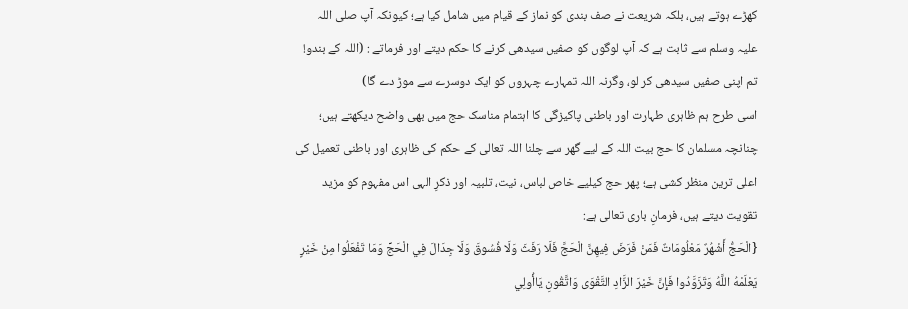کھڑے ہوتے ہیں، بلکہ شریعت نے صف بندی کو نماز کے قیام میں شامل کیا ہے؛ کیونکہ آپ صلی اللہ علیہ وسلم سے ثابت ہے کہ آپ لوگوں کو صفیں سیدھی کرنے کا حکم دیتے اور فرماتے : (اللہ کے بندو! تم اپنی صفیں سیدھی کر لو، وگرنہ اللہ تمہارے چہروں کو ایک دوسرے سے موڑ دے گا)
اسی طرح ہم ظاہری طہارت اور باطنی پاکیزگی کا اہتمام مناسک حج میں بھی واضح دیکھتے ہیں؛ چنانچہ مسلمان کا حج بیت اللہ کے لیے گھر سے چلنا اللہ تعالی کے حکم کی ظاہری اور باطنی تعمیل کی اعلی ترین منظر کشی ہے؛ پھر حج کیلیے خاص لباس، نیت، تلبیہ اور ذکرِ الہی اس مفہوم کو مزید تقویت دیتے ہیں، فرمانِ باری تعالی ہے:
{الْحَجُّ أَشْهُرٌ مَعْلُومَاتٌ فَمَنْ فَرَضَ فِيهِنَّ الْحَجَّ فَلَا رَفَثَ وَلَا فُسُوقَ وَلَا جِدَالَ فِي الْحَجِّ وَمَا تَفْعَلُوا مِنْ خَيْرٍ يَعْلَمْهُ اللَّهُ وَتَزَوَّدُوا فَإِنَّ خَيْرَ الزَّادِ التَّقْوَى وَاتَّقُونِ يَاأُولِي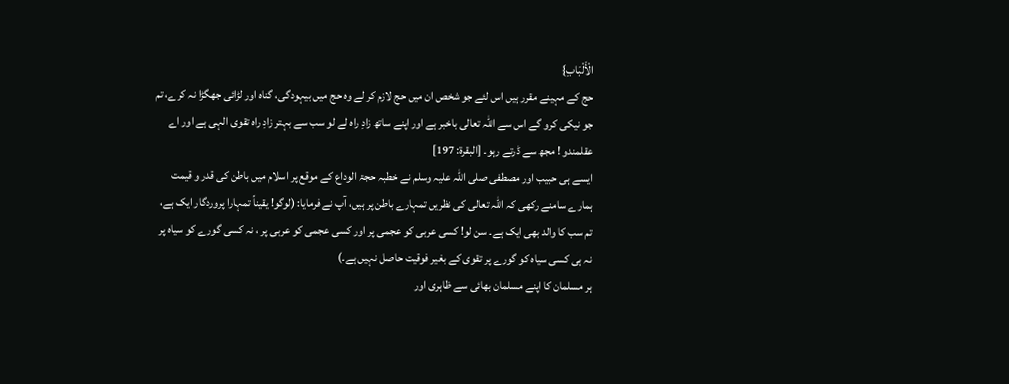الْأَلْبَابِ}
حج کے مہینے مقرر ہیں اس لئے جو شخص ان میں حج لازم کر لے وہ حج میں بیہودگی، گناہ اور لڑائی جھگڑا نہ کرے، تم جو نیکی کرو گے اس سے اللہ تعالی باخبر ہے اور اپنے ساتھ زادِ راہ لے لو سب سے بہتر زادِ راہ تقوی الہی ہے اور اے عقلمندو ! مجھ سے ڈرتے رہو۔ [البقرة: 197]
ایسے ہی حبیب اور مصطفی صلی اللہ علیہ وسلم نے خطبہ حجۃ الوداع کے موقع پر اسلام میں باطن کی قدر و قیمت ہمارے سامنے رکھی کہ اللہ تعالی کی نظریں تمہارے باطن پر ہیں، آپ نے فرمایا: (لوگو! یقیناً تمہارا پروردگار ایک ہے، تم سب کا والد بھی ایک ہے۔ سن لو! کسی عربی کو عجمی پر اور کسی عجمی کو عربی پر ، نہ کسی گورے کو سیاہ پر نہ ہی کسی سیاہ کو گورے پر تقوی کے بغیر فوقیت حاصل نہیں ہے۔)
ہر مسلمان کا اپنے مسلمان بھائی سے ظاہری اور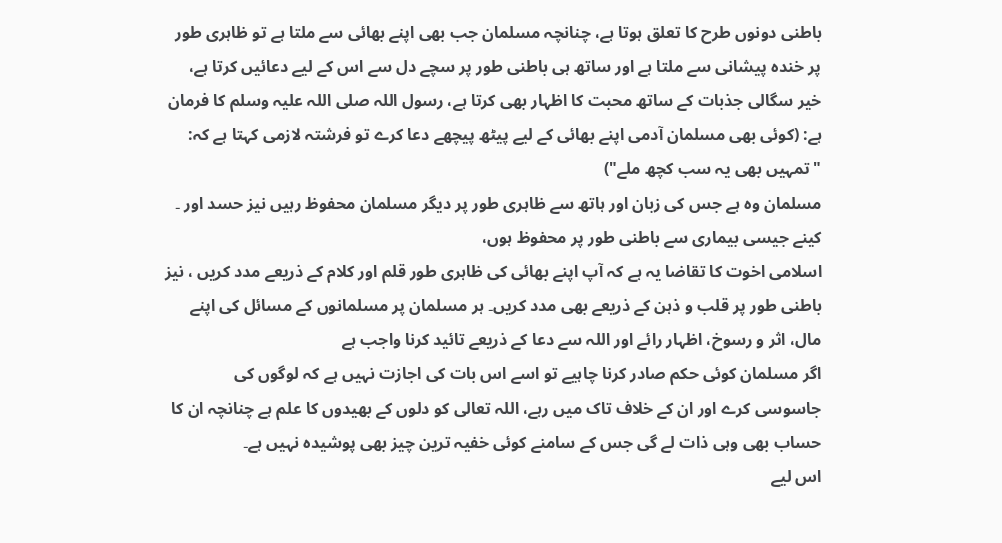باطنی دونوں طرح کا تعلق ہوتا ہے، چنانچہ مسلمان جب بھی اپنے بھائی سے ملتا ہے تو ظاہری طور پر خندہ پیشانی سے ملتا ہے اور ساتھ ہی باطنی طور پر سچے دل سے اس کے لیے دعائیں کرتا ہے، خیر سگالی جذبات کے ساتھ محبت کا اظہار بھی کرتا ہے، رسول اللہ صلی اللہ علیہ وسلم کا فرمان ہے: (کوئی بھی مسلمان آدمی اپنے بھائی کے لیے پیٹھ پیچھے دعا کرے تو فرشتہ لازمی کہتا ہے کہ: "تمہیں بھی یہ سب کچھ ملے")
مسلمان وہ ہے جس کی زبان اور ہاتھ سے ظاہری طور پر دیگر مسلمان محفوظ رہیں نیز حسد اور ۔
کینے جیسی بیماری سے باطنی طور پر محفوظ ہوں،
اسلامی اخوت کا تقاضا یہ ہے کہ آپ اپنے بھائی کی ظاہری طور قلم اور کلام کے ذریعے مدد کریں ، نیز باطنی طور پر قلب و ذہن کے ذریعے بھی مدد کریں۔ ہر مسلمان پر مسلمانوں کے مسائل کی اپنے مال، اثر و رسوخ، اظہار رائے اور اللہ سے دعا کے ذریعے تائید کرنا واجب ہے
اگر مسلمان کوئی حکم صادر کرنا چاہیے تو اسے اس بات کی اجازت نہیں ہے کہ لوگوں کی جاسوسی کرے اور ان کے خلاف تاک میں رہے، اللہ تعالی کو دلوں کے بھیدوں کا علم ہے چنانچہ ان کا حساب بھی وہی ذات لے گی جس کے سامنے کوئی خفیہ ترین چیز بھی پوشیدہ نہیں ہے۔
اس لیے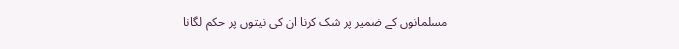مسلمانوں کے ضمیر پر شک کرنا ان کی نیتوں پر حکم لگانا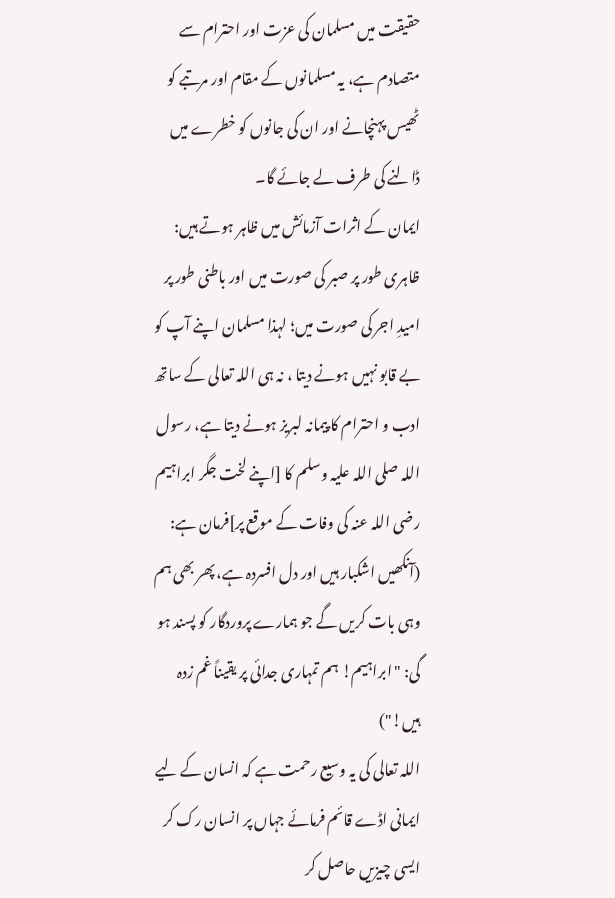حقیقت میں مسلمان کی عزت اور احترام سے متصادم ہے، یہ مسلمانوں کے مقام اور مرتبے کو ٹھیس پہنچانے اور ان کی جانوں کو خطرے میں ڈالنے کی طرف لے جائے گا۔
ایمان کے اثرات آزمائش میں ظاہر ہوتے ہیں: ظاہری طور پر صبر کی صورت میں اور باطنی طور پر امیدِ اجر کی صورت میں؛ لہذا مسلمان اپنے آپ کو بے قابو نہیں ہونے دیتا ، نہ ہی اللہ تعالی کے ساتھ ادب و احترام کا پیمانہ لبریز ہونے دیتا ہے، رسول اللہ صلی اللہ علیہ وسلم کا [اپنے لخت جگر ابراہیم رضی اللہ عنہ کی وفات کے موقع پر]فرمان ہے: (آنکھیں اشکبار ہیں اور دل افسردہ ہے، پھر بھی ہم وہی بات کریں گے جو ہمارے پروردگار کو پسند ہو گی: "ابراہیم! ہم تمہاری جدائی پر یقیناً غم زدہ ہیں!")
اللہ تعالی کی یہ وسیع رحمت ہے کہ انسان کے لیے ایمانی اڈے قائم فرمائے جہاں پر انسان رک کر ایسی چیزیں حاصل کر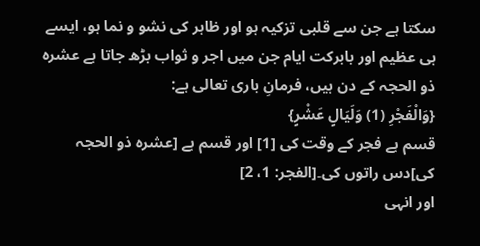سکتا ہے جن سے قلبی تزکیہ ہو اور ظاہر کی نشو و نما ہو، ایسے ہی عظیم اور بابرکت ایام جن میں اجر و ثواب بڑھ جاتا ہے عشرہ ذو الحجہ کے دن ہیں، فرمانِ باری تعالی ہے:
{وَالْفَجْرِ (1) وَلَيَالٍ عَشْرٍ}
قسم ہے فجر کے وقت کی [1] اور قسم ہے [عشرہ ذو الحجہ کی]دس راتوں کی۔[الفجر: 1، 2]
اور انہی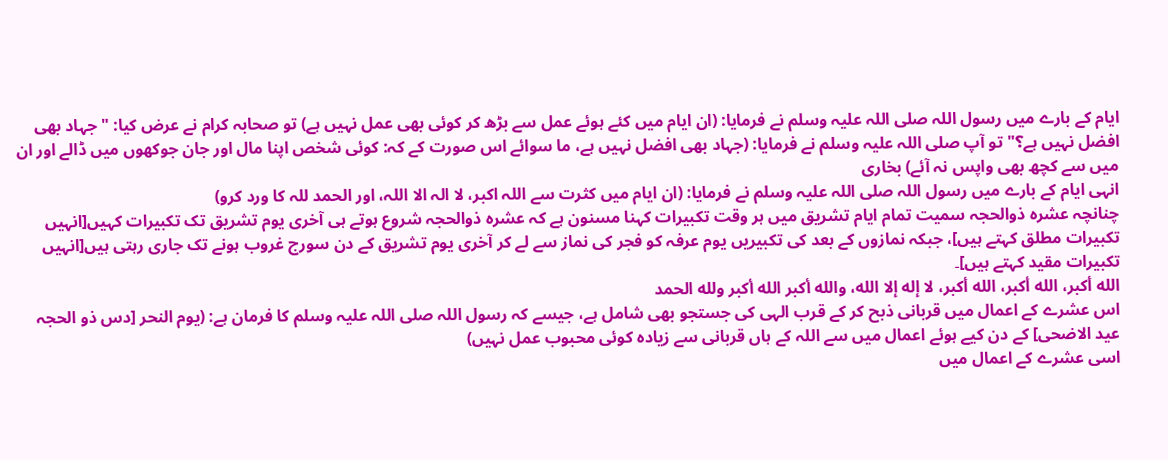ایام کے بارے میں رسول اللہ صلی اللہ علیہ وسلم نے فرمایا: (ان ایام میں کئے ہوئے عمل سے بڑھ کر کوئی بھی عمل نہیں ہے) تو صحابہ کرام نے عرض کیا: " جہاد بھی افضل نہیں ہے؟" تو آپ صلی اللہ علیہ وسلم نے فرمایا: (جہاد بھی افضل نہیں ہے، ما سوائے اس صورت کے کہ: کوئی شخص اپنا مال اور جان جوکھوں میں ڈالے اور ان میں سے کچھ بھی واپس نہ آئے) بخاری
انہی ایام کے بارے میں رسول اللہ صلی اللہ علیہ وسلم نے فرمایا: (ان ایام میں کثرت سے اللہ اکبر، لا الہ الا اللہ، اور الحمد للہ کا ورد کرو)
چنانچہ عشرہ ذوالحجہ سمیت تمام ایام تشریق میں ہر وقت تکبیرات کہنا مسنون ہے کہ عشرہ ذوالحجہ شروع ہوتے ہی آخری یوم تشریق تک تکبیرات کہیں[انہیں تکبیرات مطلق کہتے ہیں]، جبکہ نمازوں کے بعد کی تکبیریں یوم عرفہ کو فجر کی نماز سے لے کر آخری یوم تشریق کے دن سورج غروب ہونے تک جاری رہتی ہیں[انہیں تکبیرات مقید کہتے ہیں]۔
الله أكبر، الله أكبر، الله أكبر، لا إله إلا الله، والله أكبر الله أكبر ولله الحمد
اس عشرے کے اعمال میں قربانی ذبح کر کے قرب الہی کی جستجو بھی شامل ہے، جیسے کہ رسول اللہ صلی اللہ علیہ وسلم کا فرمان ہے: (یوم النحر [دس ذو الحجہ عید الاضحی] کے دن کیے ہوئے اعمال میں سے اللہ کے ہاں قربانی سے زیادہ کوئی محبوب عمل نہیں)
اسی عشرے کے اعمال میں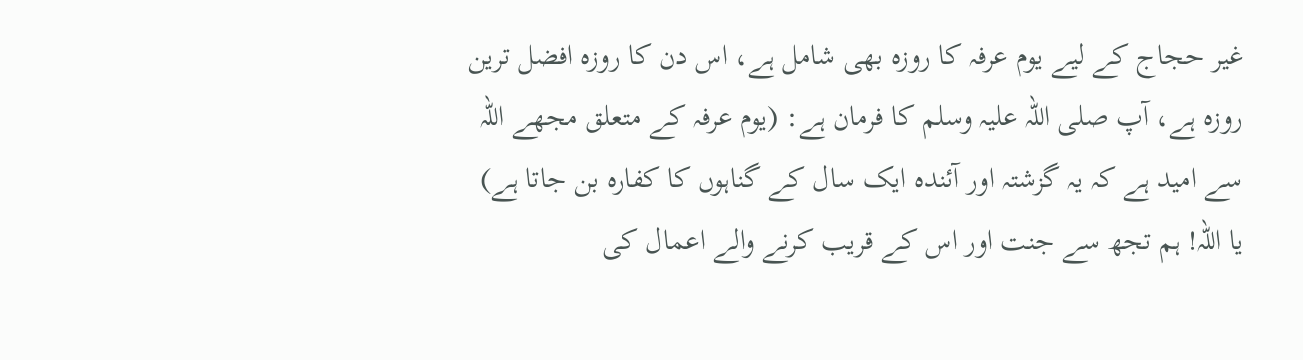غیر حجاج کے لیے یوم عرفہ کا روزہ بھی شامل ہے، اس دن کا روزہ افضل ترین روزہ ہے، آپ صلی اللہ علیہ وسلم کا فرمان ہے: (یوم عرفہ کے متعلق مجھے اللہ سے امید ہے کہ یہ گزشتہ اور آئندہ ایک سال کے گناہوں کا کفارہ بن جاتا ہے)
یا اللہ! ہم تجھ سے جنت اور اس کے قریب کرنے والے اعمال کی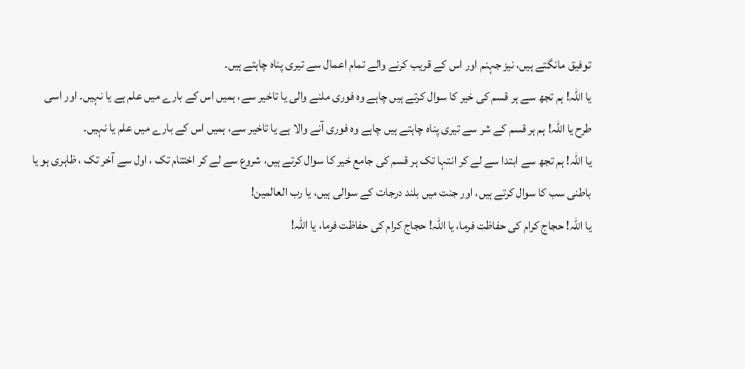توفیق مانگتے ہیں، نیز جہنم اور اس کے قریب کرنے والے تمام اعمال سے تیری پناہ چاہتے ہیں۔
یا اللہ! ہم تجھ سے ہر قسم کی خیر کا سوال کرتے ہیں چاہے وہ فوری ملنے والی یا تاخیر سے، ہمیں اس کے بارے میں علم ہے یا نہیں۔ اور اسی طرح یا اللہ! ہم ہر قسم کے شر سے تیری پناہ چاہتے ہیں چاہے وہ فوری آنے والا ہے یا تاخیر سے، ہمیں اس کے بارے میں علم یا نہیں۔
یا اللہ! ہم تجھ سے ابتدا سے لے کر انتہا تک ہر قسم کی جامع خیر کا سوال کرتے ہیں، شروع سے لے کر اختتام تک ، اول سے آخر تک ، ظاہری ہو یا باطنی سب کا سوال کرتے ہیں، اور جنت میں بلند درجات کے سوالی ہیں، یا رب العالمین!
یا اللہ! حجاج کرام کی حفاظت فرما، یا اللہ! حجاج کرام کی حفاظت فرما، یا اللہ!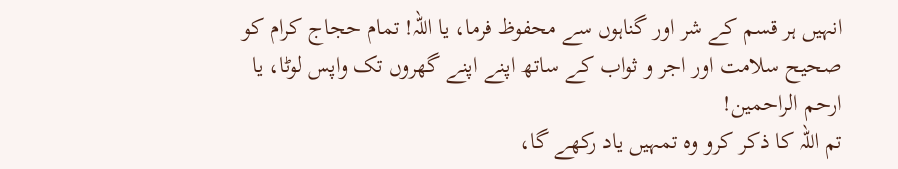انہیں ہر قسم کے شر اور گناہوں سے محفوظ فرما، یا اللہ! تمام حجاج کرام کو صحیح سلامت اور اجر و ثواب کے ساتھ اپنے اپنے گھروں تک واپس لوٹا، یا ارحم الراحمین!
تم اللہ کا ذکر کرو وہ تمہیں یاد رکھے گا،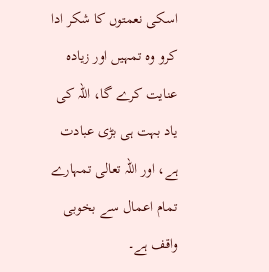اسکی نعمتوں کا شکر ادا کرو وہ تمہیں اور زیادہ عنایت کرے گا، اللہ کی یاد بہت ہی بڑی عبادت ہے، اور اللہ تعالی تمہارے تمام اعمال سے بخوبی واقف ہے۔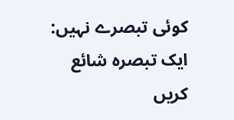کوئی تبصرے نہیں:
ایک تبصرہ شائع کریں